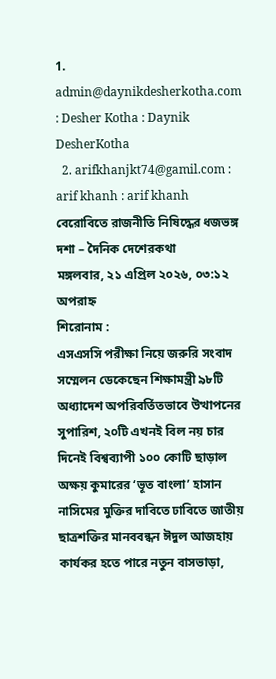1. admin@daynikdesherkotha.com : Desher Kotha : Daynik DesherKotha
  2. arifkhanjkt74@gamil.com : arif khanh : arif khanh
বেরোবিতে রাজনীতি নিষিদ্ধের ধজভঙ্গ দশা – দৈনিক দেশেরকথা
মঙ্গলবার, ২১ এপ্রিল ২০২৬, ০৩:১২ অপরাহ্ন
শিরোনাম :
এসএসসি পরীক্ষা নিয়ে জরুরি সংবাদ সম্মেলন ডেকেছেন শিক্ষামন্ত্রী ৯৮টি অধ্যাদেশ অপরিবর্তিতভাবে উত্থাপনের সুপারিশ, ২০টি এখনই বিল নয় চার দিনেই বিশ্বব্যাপী ১০০ কোটি ছাড়াল অক্ষয় কুমারের ‘ভূত বাংলা’ হাসান নাসিমের মুক্তির দাবিতে ঢাবিতে জাতীয় ছাত্রশক্তির মানববন্ধন ঈদুল আজহায় কার্যকর হতে পারে নতুন বাসভাড়া,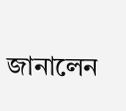জানালেন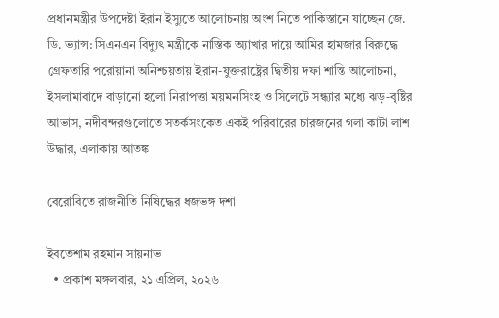প্রধানমন্ত্রীর উপদেষ্টা ইরান ইস্যুতে আলোচনায় অংশ নিতে পাকিস্তানে যাচ্ছেন জে. ডি. ভ্যান্স: সিএনএন বিদ্যুৎ মন্ত্রীকে নাস্তিক অ্যাখার দায়ে আমির হামজার বিরুদ্ধে গ্রেফতারি পরোয়ানা অনিশ্চয়তায় ইরান-যুক্তরাষ্ট্রের দ্বিতীয় দফা শান্তি আলোচনা, ইসলামাবাদে বাড়ানো হলো নিরাপত্তা ময়মনসিংহ ও সিলেটে সন্ধ্যার মধ্যে ঝড়-বৃষ্টির আভাস, নদীবন্দরগুলোতে সতর্কসংকেত একই পরিবারের চারজনের গলা কাটা লাশ উদ্ধার, এলাকায় আতঙ্ক

বেরোবিতে রাজনীতি নিষিদ্ধের ধজভঙ্গ দশা

ইবতেশাম রহমান সায়নাভ
  • প্রকাশ মঙ্গলবার, ২১ এপ্রিল, ২০২৬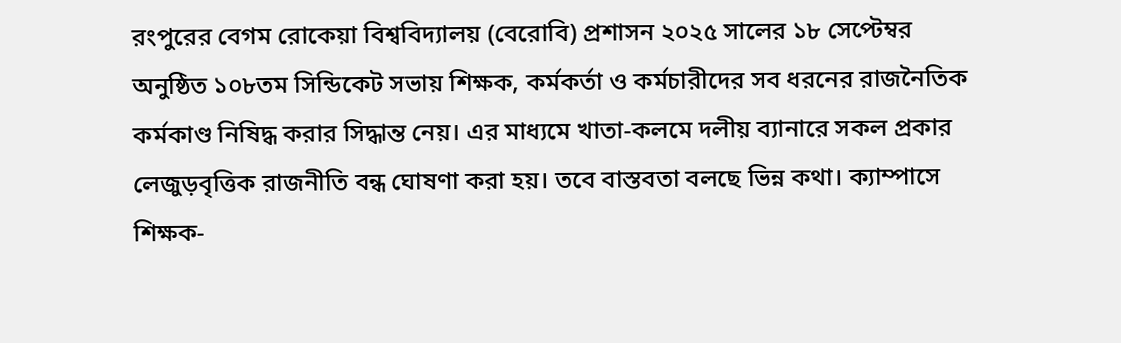রংপুরের বেগম রোকেয়া বিশ্ববিদ্যালয় (বেরোবি) প্রশাসন ২০২৫ সালের ১৮ সেপ্টেম্বর অনুষ্ঠিত ১০৮তম সিন্ডিকেট সভায় শিক্ষক, কর্মকর্তা ও কর্মচারীদের সব ধরনের রাজনৈতিক কর্মকাণ্ড নিষিদ্ধ করার সিদ্ধান্ত নেয়। এর মাধ্যমে খাতা-কলমে দলীয় ব্যানারে সকল প্রকার লেজুড়বৃত্তিক রাজনীতি বন্ধ ঘোষণা করা হয়। তবে বাস্তবতা বলছে ভিন্ন কথা। ক্যাম্পাসে শিক্ষক-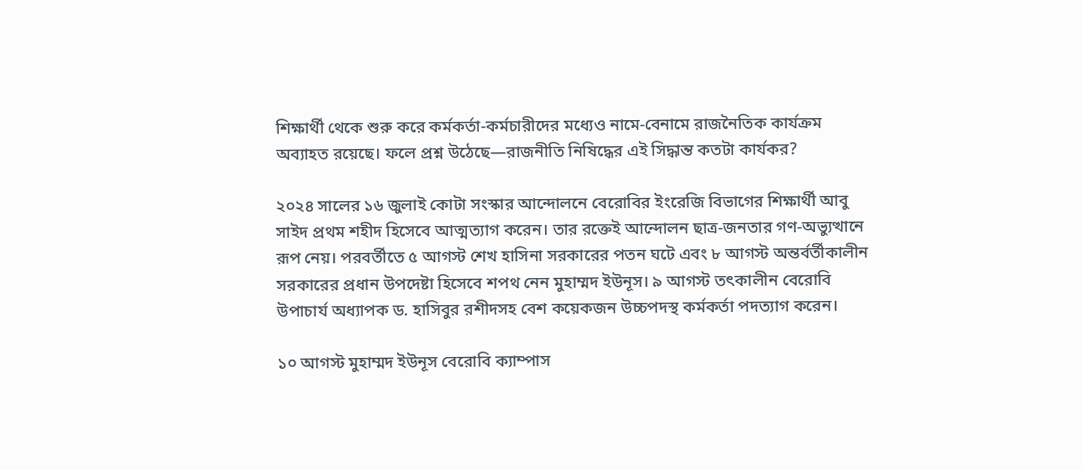শিক্ষার্থী থেকে শুরু করে কর্মকর্তা-কর্মচারীদের মধ্যেও নামে-বেনামে রাজনৈতিক কার্যক্রম অব্যাহত রয়েছে। ফলে প্রশ্ন উঠেছে—রাজনীতি নিষিদ্ধের এই সিদ্ধান্ত কতটা কার্যকর?

২০২৪ সালের ১৬ জুলাই কোটা সংস্কার আন্দোলনে বেরোবির ইংরেজি বিভাগের শিক্ষার্থী আবু সাইদ প্রথম শহীদ হিসেবে আত্মত্যাগ করেন। তার রক্তেই আন্দোলন ছাত্র-জনতার গণ-অভ্যুত্থানে রূপ নেয়। পরবর্তীতে ৫ আগস্ট শেখ হাসিনা সরকারের পতন ঘটে এবং ৮ আগস্ট অন্তর্বর্তীকালীন সরকারের প্রধান উপদেষ্টা হিসেবে শপথ নেন মুহাম্মদ ইউনূস। ৯ আগস্ট তৎকালীন বেরোবি উপাচার্য অধ্যাপক ড. হাসিবুর রশীদসহ বেশ কয়েকজন উচ্চপদস্থ কর্মকর্তা পদত্যাগ করেন।

১০ আগস্ট মুহাম্মদ ইউনূস বেরোবি ক্যাম্পাস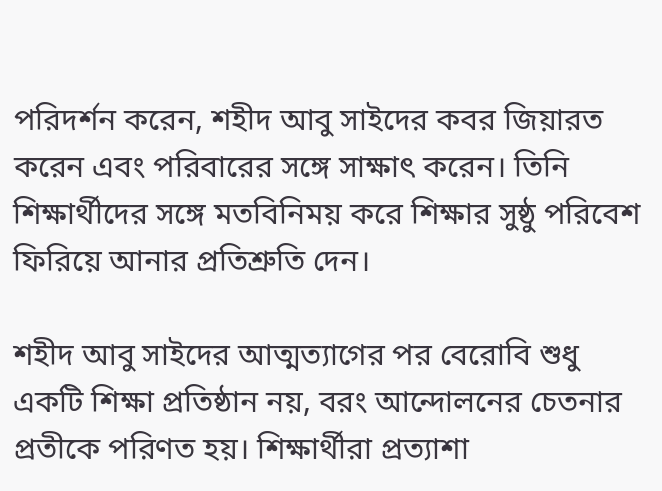পরিদর্শন করেন, শহীদ আবু সাইদের কবর জিয়ারত করেন এবং পরিবারের সঙ্গে সাক্ষাৎ করেন। তিনি শিক্ষার্থীদের সঙ্গে মতবিনিময় করে শিক্ষার সুষ্ঠু পরিবেশ ফিরিয়ে আনার প্রতিশ্রুতি দেন।

শহীদ আবু সাইদের আত্মত্যাগের পর বেরোবি শুধু একটি শিক্ষা প্রতিষ্ঠান নয়, বরং আন্দোলনের চেতনার প্রতীকে পরিণত হয়। শিক্ষার্থীরা প্রত্যাশা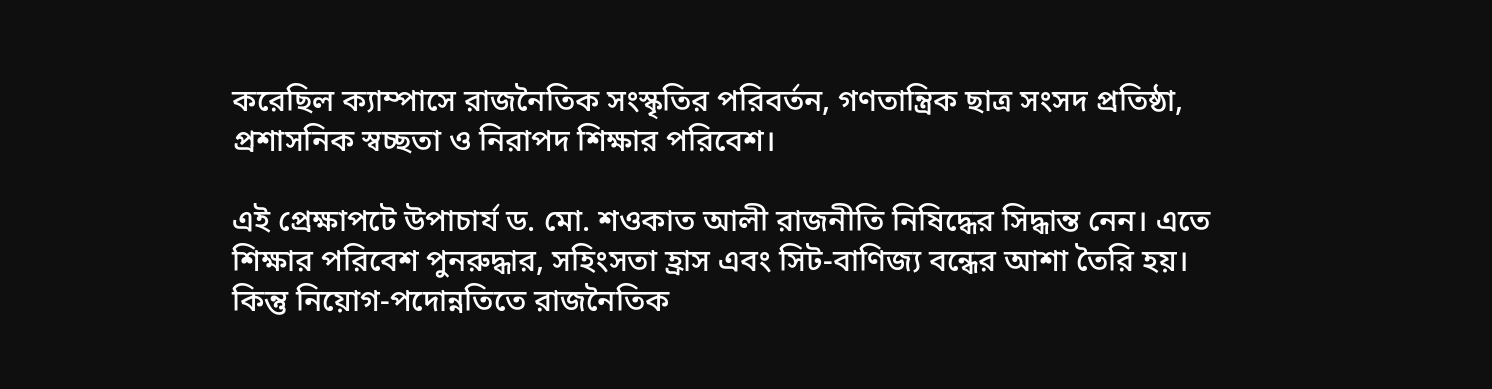করেছিল ক্যাম্পাসে রাজনৈতিক সংস্কৃতির পরিবর্তন, গণতান্ত্রিক ছাত্র সংসদ প্রতিষ্ঠা, প্রশাসনিক স্বচ্ছতা ও নিরাপদ শিক্ষার পরিবেশ।

এই প্রেক্ষাপটে উপাচার্য ড. মো. শওকাত আলী রাজনীতি নিষিদ্ধের সিদ্ধান্ত নেন। এতে শিক্ষার পরিবেশ পুনরুদ্ধার, সহিংসতা হ্রাস এবং সিট-বাণিজ্য বন্ধের আশা তৈরি হয়। কিন্তু নিয়োগ-পদোন্নতিতে রাজনৈতিক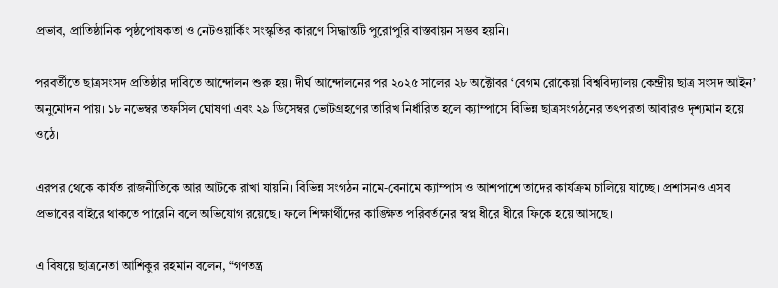প্রভাব, প্রাতিষ্ঠানিক পৃষ্ঠপোষকতা ও নেটওয়ার্কিং সংস্কৃতির কারণে সিদ্ধান্তটি পুরোপুরি বাস্তবায়ন সম্ভব হয়নি।

পরবর্তীতে ছাত্রসংসদ প্রতিষ্ঠার দাবিতে আন্দোলন শুরু হয়। দীর্ঘ আন্দোলনের পর ২০২৫ সালের ২৮ অক্টোবর ‘বেগম রোকেয়া বিশ্ববিদ্যালয় কেন্দ্রীয় ছাত্র সংসদ আইন’ অনুমোদন পায়। ১৮ নভেম্বর তফসিল ঘোষণা এবং ২৯ ডিসেম্বর ভোটগ্রহণের তারিখ নির্ধারিত হলে ক্যাম্পাসে বিভিন্ন ছাত্রসংগঠনের তৎপরতা আবারও দৃশ্যমান হয়ে ওঠে।

এরপর থেকে কার্যত রাজনীতিকে আর আটকে রাখা যায়নি। বিভিন্ন সংগঠন নামে-বেনামে ক্যাম্পাস ও আশপাশে তাদের কার্যক্রম চালিয়ে যাচ্ছে। প্রশাসনও এসব প্রভাবের বাইরে থাকতে পারেনি বলে অভিযোগ রয়েছে। ফলে শিক্ষার্থীদের কাঙ্ক্ষিত পরিবর্তনের স্বপ্ন ধীরে ধীরে ফিকে হয়ে আসছে।

এ বিষয়ে ছাত্রনেতা আশিকুর রহমান বলেন, “গণতন্ত্র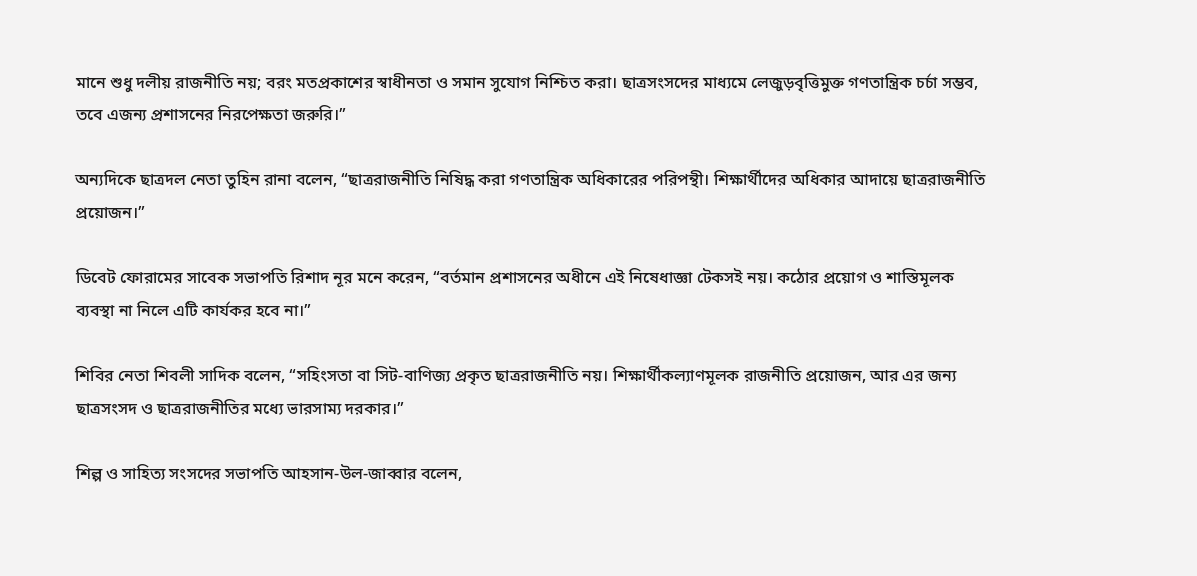মানে শুধু দলীয় রাজনীতি নয়; বরং মতপ্রকাশের স্বাধীনতা ও সমান সুযোগ নিশ্চিত করা। ছাত্রসংসদের মাধ্যমে লেজুড়বৃত্তিমুক্ত গণতান্ত্রিক চর্চা সম্ভব, তবে এজন্য প্রশাসনের নিরপেক্ষতা জরুরি।”

অন্যদিকে ছাত্রদল নেতা তুহিন রানা বলেন, “ছাত্ররাজনীতি নিষিদ্ধ করা গণতান্ত্রিক অধিকারের পরিপন্থী। শিক্ষার্থীদের অধিকার আদায়ে ছাত্ররাজনীতি প্রয়োজন।”

ডিবেট ফোরামের সাবেক সভাপতি রিশাদ নূর মনে করেন, “বর্তমান প্রশাসনের অধীনে এই নিষেধাজ্ঞা টেকসই নয়। কঠোর প্রয়োগ ও শাস্তিমূলক ব্যবস্থা না নিলে এটি কার্যকর হবে না।”

শিবির নেতা শিবলী সাদিক বলেন, “সহিংসতা বা সিট-বাণিজ্য প্রকৃত ছাত্ররাজনীতি নয়। শিক্ষার্থীকল্যাণমূলক রাজনীতি প্রয়োজন, আর এর জন্য ছাত্রসংসদ ও ছাত্ররাজনীতির মধ্যে ভারসাম্য দরকার।”

শিল্প ও সাহিত্য সংসদের সভাপতি আহসান-উল-জাব্বার বলেন,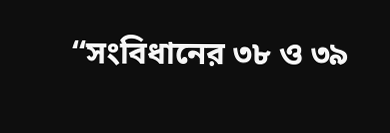“সংবিধানের ৩৮ ও ৩৯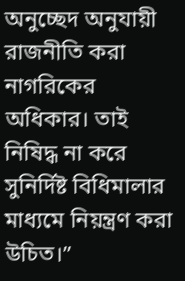অনুচ্ছেদ অনুযায়ী রাজনীতি করা নাগরিকের অধিকার। তাই নিষিদ্ধ না করে সুনির্দিষ্ট বিধিমালার মাধ্যমে নিয়ন্ত্রণ করা উচিত।”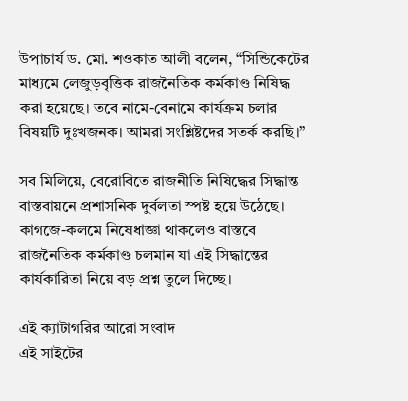উপাচার্য ড. মো. শওকাত আলী বলেন, “সিন্ডিকেটের মাধ্যমে লেজুড়বৃত্তিক রাজনৈতিক কর্মকাণ্ড নিষিদ্ধ করা হয়েছে। তবে নামে-বেনামে কার্যক্রম চলার বিষয়টি দুঃখজনক। আমরা সংশ্লিষ্টদের সতর্ক করছি।”

সব মিলিয়ে, বেরোবিতে রাজনীতি নিষিদ্ধের সিদ্ধান্ত বাস্তবায়নে প্রশাসনিক দুর্বলতা স্পষ্ট হয়ে উঠেছে। কাগজে-কলমে নিষেধাজ্ঞা থাকলেও বাস্তবে রাজনৈতিক কর্মকাণ্ড চলমান যা এই সিদ্ধান্তের কার্যকারিতা নিয়ে বড় প্রশ্ন তুলে দিচ্ছে।

এই ক্যাটাগরির আরো সংবাদ
এই সাইটের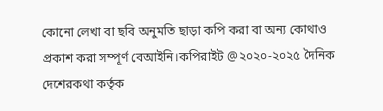কোনো লেখা বা ছবি অনুমতি ছাড়া কপি করা বা অন্য কোথাও প্রকাশ করা সম্পূর্ণ বেআইনি।কপিরাইট @২০২০-২০২৫ দৈনিক দেশেরকথা কর্তৃক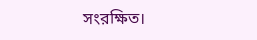সংরক্ষিত।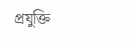প্রযুক্তি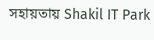সহায়তায় Shakil IT Park